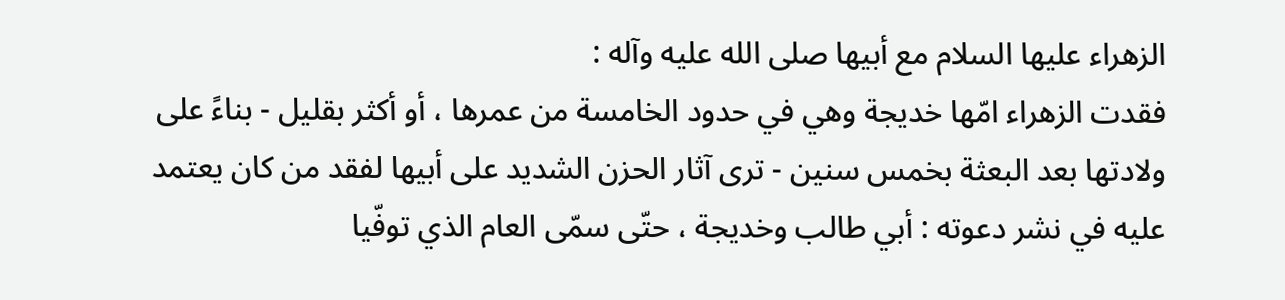الزهراء عليها السلام مع أبيها صلى الله عليه وآله :
فقدت الزهراء امّها خديجة وهي في حدود الخامسة من عمرها ، أو أكثر بقليل - بناءً على ولادتها بعد البعثة بخمس سنين - ترى آثار الحزن الشديد على أبيها لفقد من كان يعتمد عليه في نشر دعوته : أبي طالب وخديجة ، حتّى سمّى العام الذي توفّيا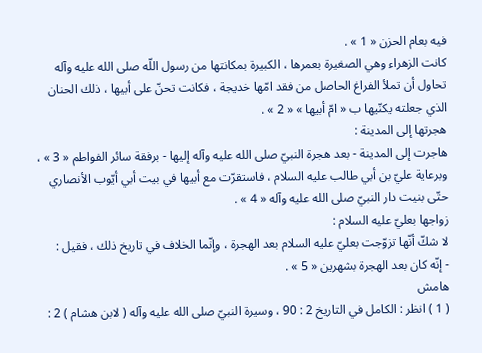فيه بعام الحزن « 1 » .
كانت الزهراء وهي الصغيرة بعمرها ، الكبيرة بمكانتها من رسول اللّه صلى الله عليه وآله تحاول أن تملأ الفراغ الحاصل من فقد امّها خديجة ، فكانت تحنّ على أبيها ، ذلك الحنان الذي جعلته يكنّيها ب « امّ أبيها » « 2 » .
هجرتها إلى المدينة :
هاجرت إلى المدينة - بعد هجرة النبيّ صلى الله عليه وآله إليها - برفقة سائر الفواطم « 3 » ، وبرعاية عليّ بن أبي طالب عليه السلام ، فاستقرّت مع أبيها في بيت أبي أيّوب الأنصاري حتّى بنيت دار النبيّ صلى الله عليه وآله « 4 » .
زواجها بعليّ عليه السلام :
لا شكّ أنّها تزوّجت بعليّ عليه السلام بعد الهجرة ، وإنّما الخلاف في تاريخ ذلك ، فقيل :
- إنّه كان بعد الهجرة بشهرين « 5 » .
هامش
( 1 ) انظر : الكامل في التاريخ 2 : 90 ، وسيرة النبيّ صلى الله عليه وآله ( لابن هشام ) 2 :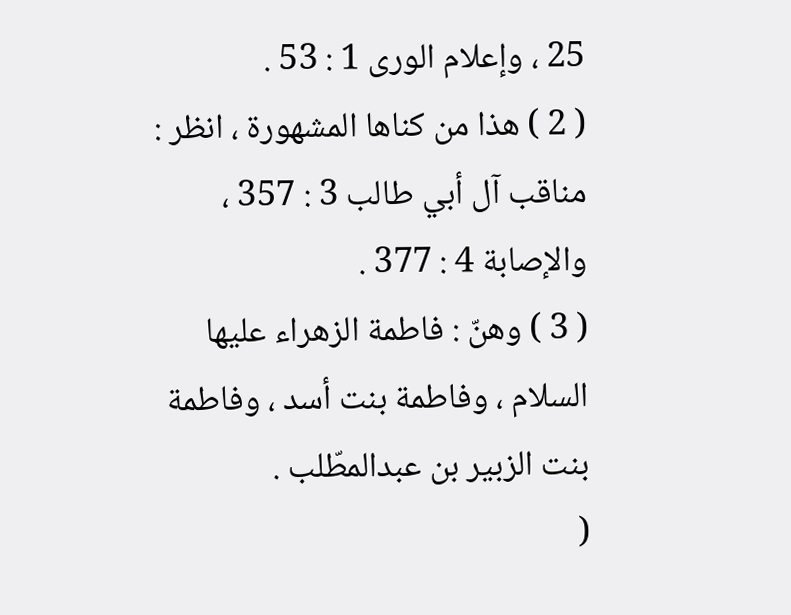25 ، وإعلام الورى 1 : 53 .
( 2 ) هذا من كناها المشهورة ، انظر : مناقب آل أبي طالب 3 : 357 ، والإصابة 4 : 377 .
( 3 ) وهنّ : فاطمة الزهراء عليها السلام ، وفاطمة بنت أسد ، وفاطمة بنت الزبير بن عبدالمطّلب .
(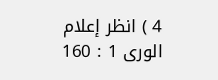4 ) انظر إعلام الورى 1 : 160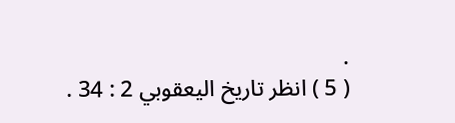.
( 5 ) انظر تاريخ اليعقوبي 2 : 34 .